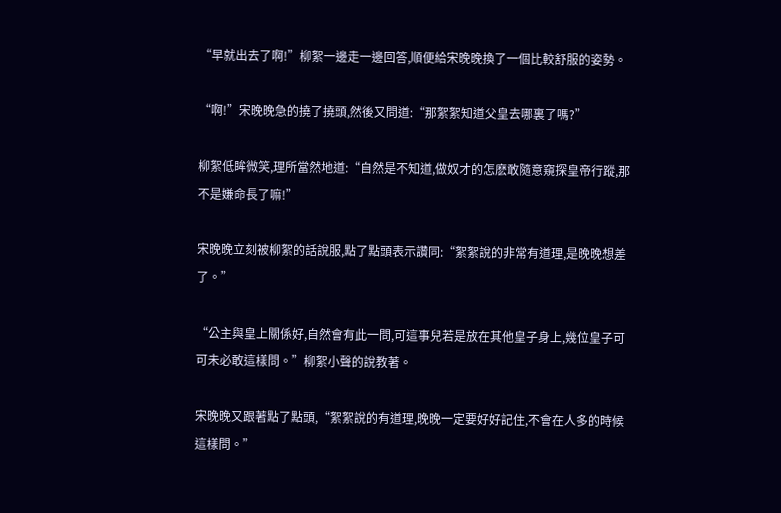“早就出去了啊!”柳絮一邊走一邊回答,順便給宋晚晚換了一個比較舒服的姿勢。

“啊!”宋晚晚急的撓了撓頭,然後又問道:“那絮絮知道父皇去哪裏了嗎?”

柳絮低眸微笑,理所當然地道:“自然是不知道,做奴才的怎麽敢隨意窺探皇帝行蹤,那不是嫌命長了嘛!”

宋晚晚立刻被柳絮的話說服,點了點頭表示讚同:“絮絮說的非常有道理,是晚晚想差了。”

“公主與皇上關係好,自然會有此一問,可這事兒若是放在其他皇子身上,幾位皇子可可未必敢這樣問。”柳絮小聲的說教著。

宋晚晚又跟著點了點頭,“絮絮說的有道理,晚晚一定要好好記住,不會在人多的時候這樣問。”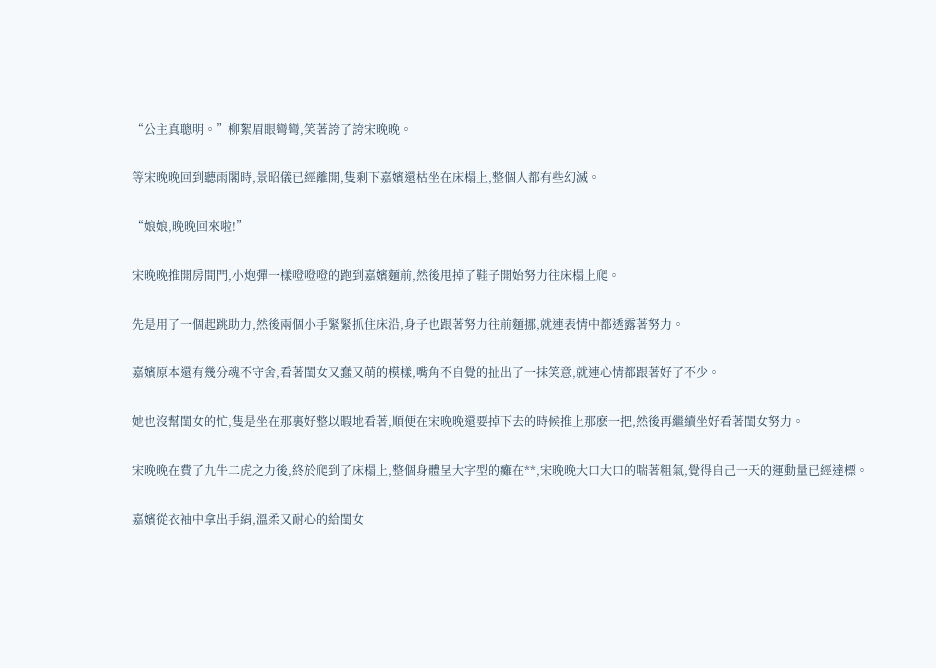“公主真聰明。”柳絮眉眼彎彎,笑著誇了誇宋晚晚。

等宋晚晚回到聽雨閣時,景昭儀已經離開,隻剩下嘉嬪還枯坐在床榻上,整個人都有些幻滅。

“娘娘,晚晚回來啦!”

宋晚晚推開房間門,小炮彈一樣噔噔噔的跑到嘉嬪麵前,然後甩掉了鞋子開始努力往床榻上爬。

先是用了一個起跳助力,然後兩個小手緊緊抓住床沿,身子也跟著努力往前麵挪,就連表情中都透露著努力。

嘉嬪原本還有幾分魂不守舍,看著閨女又蠢又萌的模樣,嘴角不自覺的扯出了一抹笑意,就連心情都跟著好了不少。

她也沒幫閨女的忙,隻是坐在那裏好整以暇地看著,順便在宋晚晚還要掉下去的時候推上那麽一把,然後再繼續坐好看著閨女努力。

宋晚晚在費了九牛二虎之力後,終於爬到了床榻上,整個身體呈大字型的癱在**,宋晚晚大口大口的喘著粗氣,覺得自己一天的運動量已經達標。

嘉嬪從衣袖中拿出手絹,溫柔又耐心的給閨女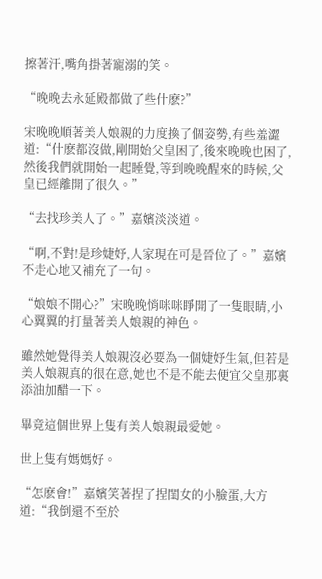擦著汗,嘴角掛著寵溺的笑。

“晚晚去永延殿都做了些什麽?”

宋晚晚順著美人娘親的力度換了個姿勢,有些羞澀道:“什麽都沒做,剛開始父皇困了,後來晚晚也困了,然後我們就開始一起睡覺,等到晚晚醒來的時候,父皇已經離開了很久。”

“去找珍美人了。”嘉嬪淡淡道。

“啊,不對!是珍婕妤,人家現在可是晉位了。”嘉嬪不走心地又補充了一句。

“娘娘不開心?”宋晚晚悄咪咪睜開了一隻眼睛,小心翼翼的打量著美人娘親的神色。

雖然她覺得美人娘親沒必要為一個婕妤生氣,但若是美人娘親真的很在意,她也不是不能去便宜父皇那裏添油加醋一下。

畢竟這個世界上隻有美人娘親最愛她。

世上隻有媽媽好。

“怎麽會!”嘉嬪笑著捏了捏閨女的小臉蛋,大方道:“我倒還不至於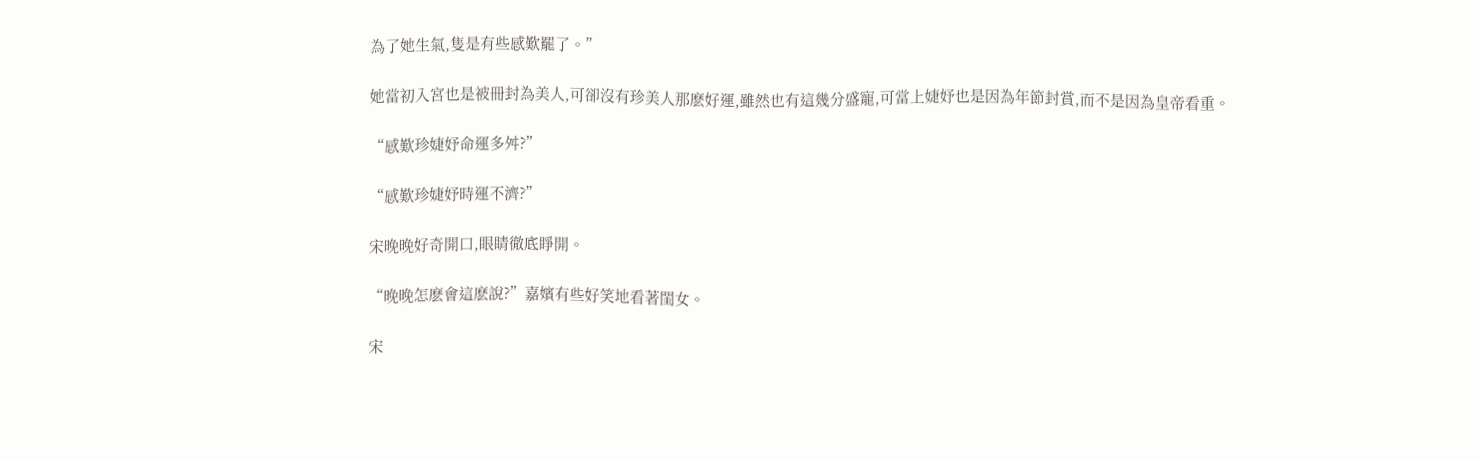為了她生氣,隻是有些感歎罷了。”

她當初入宮也是被冊封為美人,可卻沒有珍美人那麽好運,雖然也有這幾分盛寵,可當上婕妤也是因為年節封賞,而不是因為皇帝看重。

“感歎珍婕妤命運多舛?”

“感歎珍婕妤時運不濟?”

宋晚晚好奇開口,眼睛徹底睜開。

“晚晚怎麽會這麽說?”嘉嬪有些好笑地看著閨女。

宋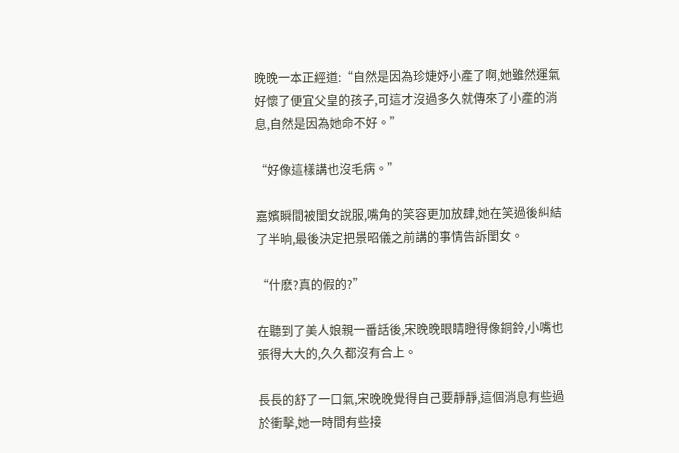晚晚一本正經道:“自然是因為珍婕妤小產了啊,她雖然運氣好懷了便宜父皇的孩子,可這才沒過多久就傳來了小產的消息,自然是因為她命不好。”

“好像這樣講也沒毛病。”

嘉嬪瞬間被閨女說服,嘴角的笑容更加放肆,她在笑過後糾結了半晌,最後決定把景昭儀之前講的事情告訴閨女。

“什麽?真的假的?”

在聽到了美人娘親一番話後,宋晚晚眼睛瞪得像銅鈴,小嘴也張得大大的,久久都沒有合上。

長長的舒了一口氣,宋晚晚覺得自己要靜靜,這個消息有些過於衝擊,她一時間有些接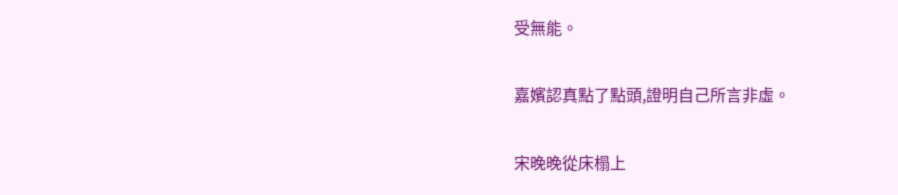受無能。

嘉嬪認真點了點頭,證明自己所言非虛。

宋晚晚從床榻上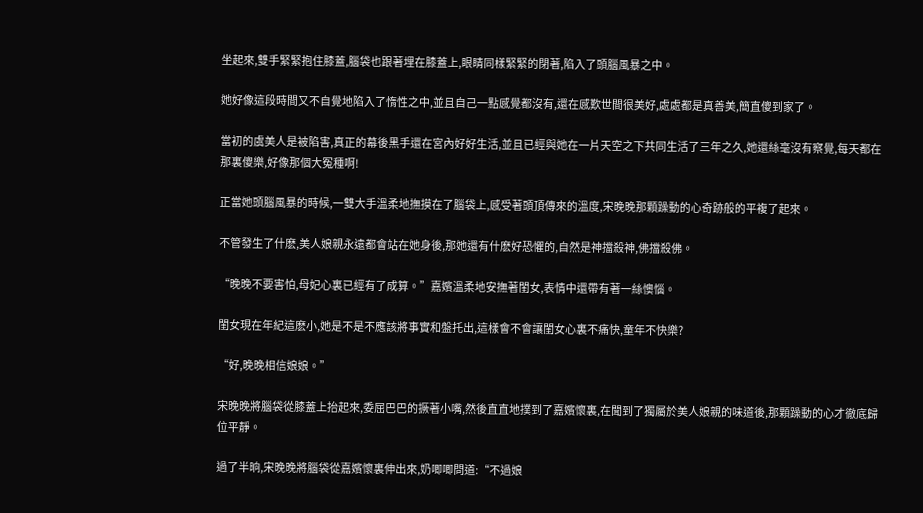坐起來,雙手緊緊抱住膝蓋,腦袋也跟著埋在膝蓋上,眼睛同樣緊緊的閉著,陷入了頭腦風暴之中。

她好像這段時間又不自覺地陷入了惰性之中,並且自己一點感覺都沒有,還在感歎世間很美好,處處都是真善美,簡直傻到家了。

當初的虞美人是被陷害,真正的幕後黑手還在宮內好好生活,並且已經與她在一片天空之下共同生活了三年之久,她還絲毫沒有察覺,每天都在那裏傻樂,好像那個大冤種啊!

正當她頭腦風暴的時候,一雙大手溫柔地撫摸在了腦袋上,感受著頭頂傳來的溫度,宋晚晚那顆躁動的心奇跡般的平複了起來。

不管發生了什麽,美人娘親永遠都會站在她身後,那她還有什麽好恐懼的,自然是神擋殺神,佛擋殺佛。

“晚晚不要害怕,母妃心裏已經有了成算。”嘉嬪溫柔地安撫著閨女,表情中還帶有著一絲懊惱。

閨女現在年紀這麽小,她是不是不應該將事實和盤托出,這樣會不會讓閨女心裏不痛快,童年不快樂?

“好,晚晚相信娘娘。”

宋晚晚將腦袋從膝蓋上抬起來,委屈巴巴的撅著小嘴,然後直直地撲到了嘉嬪懷裏,在聞到了獨屬於美人娘親的味道後,那顆躁動的心才徹底歸位平靜。

過了半晌,宋晚晚將腦袋從嘉嬪懷裏伸出來,奶唧唧問道:“不過娘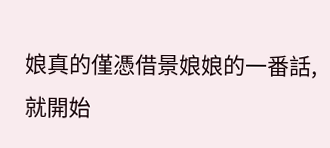娘真的僅憑借景娘娘的一番話,就開始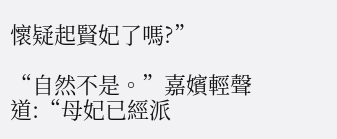懷疑起賢妃了嗎?”

“自然不是。”嘉嬪輕聲道:“母妃已經派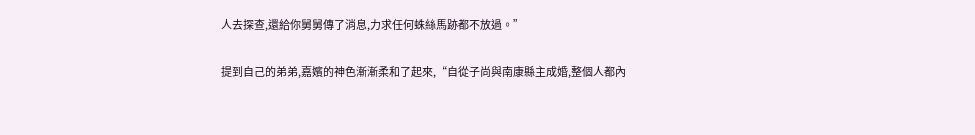人去探查,還給你舅舅傳了消息,力求任何蛛絲馬跡都不放過。”

提到自己的弟弟,嘉嬪的神色漸漸柔和了起來,“自從子尚與南康縣主成婚,整個人都內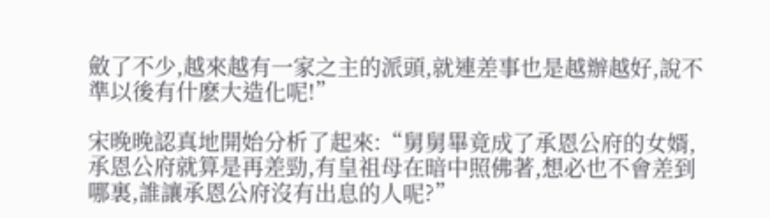斂了不少,越來越有一家之主的派頭,就連差事也是越辦越好,說不準以後有什麽大造化呢!”

宋晚晚認真地開始分析了起來:“舅舅畢竟成了承恩公府的女婿,承恩公府就算是再差勁,有皇祖母在暗中照佛著,想必也不會差到哪裏,誰讓承恩公府沒有出息的人呢?”